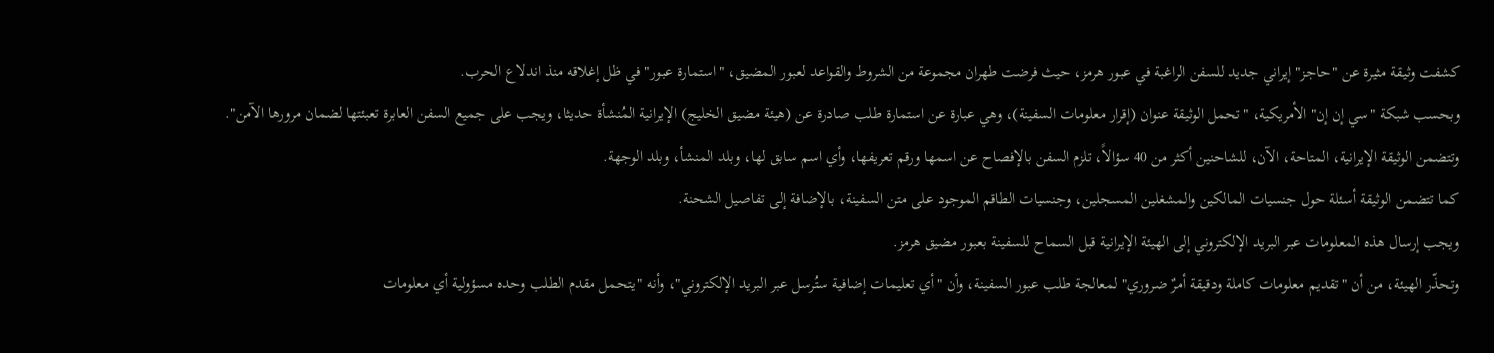كشفت وثيقة مثيرة عن "حاجز" إيراني جديد للسفن الراغبة في عبور هرمز، حيث فرضت طهران مجموعة من الشروط والقواعد لعبور المضيق، "استمارة عبور" في ظل إغلاقه منذ اندلاع الحرب.
وبحسب شبكة "سي إن إن" الأمريكية، "تحمل الوثيقة عنوان (إقرار معلومات السفينة)، وهي عبارة عن استمارة طلب صادرة عن (هيئة مضيق الخليج) الإيرانية المُنشأة حديثا، ويجب على جميع السفن العابرة تعبئتها لضمان مرورها الآمن".
وتتضمن الوثيقة الإيرانية، المتاحة، الآن، للشاحنين أكثر من 40 سؤالاً، تلزم السفن بالإفصاح عن اسمها ورقم تعريفها، وأي اسم سابق لها، وبلد المنشأ، وبلد الوجهة.
كما تتضمن الوثيقة أسئلة حول جنسيات المالكين والمشغلين المسجلين، وجنسيات الطاقم الموجود على متن السفينة، بالإضافة إلى تفاصيل الشحنة.
ويجب إرسال هذه المعلومات عبر البريد الإلكتروني إلى الهيئة الإيرانية قبل السماح للسفينة بعبور مضيق هرمز.
وتحذّر الهيئة، من أن "تقديم معلومات كاملة ودقيقة أمرٌ ضروري" لمعالجة طلب عبور السفينة، وأن "أي تعليمات إضافية ستُرسل عبر البريد الإلكتروني"، وأنه "يتحمل مقدم الطلب وحده مسؤولية أي معلومات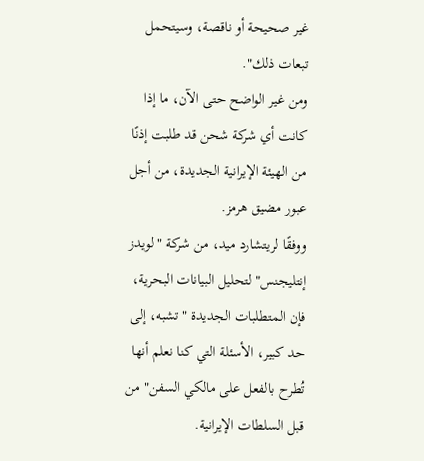غير صحيحة أو ناقصة، وسيتحمل تبعات ذلك".
ومن غير الواضح حتى الآن، ما إذا كانت أي شركة شحن قد طلبت إذنًا من الهيئة الإيرانية الجديدة، من أجل عبور مضيق هرمز.
ووفقًا لريتشارد ميد، من شركة "لويدز إنتليجنس" لتحليل البيانات البحرية، فإن المتطلبات الجديدة "تشبه، إلى حد كبير، الأسئلة التي كنا نعلم أنها تُطرح بالفعل على مالكي السفن" من قبل السلطات الإيرانية.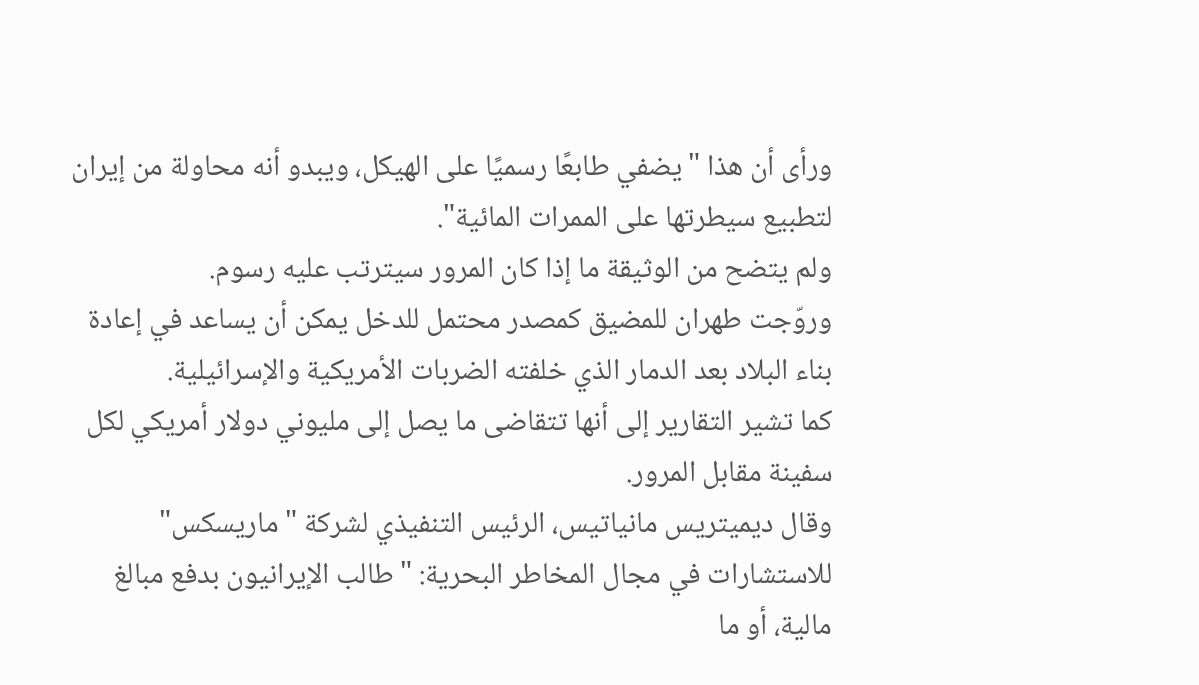ورأى أن هذا "يضفي طابعًا رسميًا على الهيكل، ويبدو أنه محاولة من إيران لتطبيع سيطرتها على الممرات المائية".
ولم يتضح من الوثيقة ما إذا كان المرور سيترتب عليه رسوم.
وروّجت طهران للمضيق كمصدر محتمل للدخل يمكن أن يساعد في إعادة بناء البلاد بعد الدمار الذي خلفته الضربات الأمريكية والإسرائيلية.
كما تشير التقارير إلى أنها تتقاضى ما يصل إلى مليوني دولار أمريكي لكل سفينة مقابل المرور.
وقال ديميتريس مانياتيس، الرئيس التنفيذي لشركة "ماريسكس" للاستشارات في مجال المخاطر البحرية: "طالب الإيرانيون بدفع مبالغ مالية، أو ما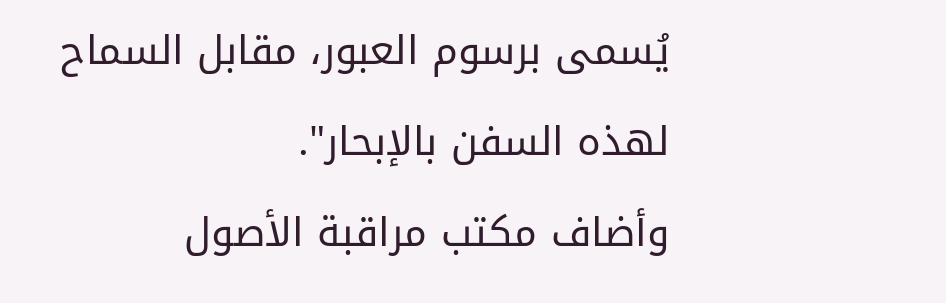يُسمى برسوم العبور، مقابل السماح لهذه السفن بالإبحار".
وأضاف مكتب مراقبة الأصول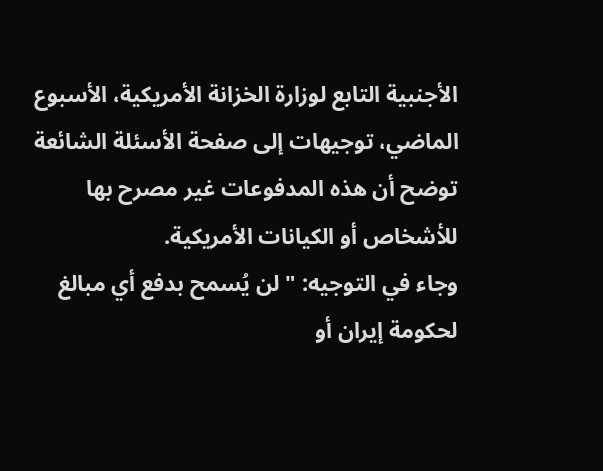الأجنبية التابع لوزارة الخزانة الأمريكية، الأسبوع الماضي، توجيهات إلى صفحة الأسئلة الشائعة توضح أن هذه المدفوعات غير مصرح بها للأشخاص أو الكيانات الأمريكية.
وجاء في التوجيه: "لن يُسمح بدفع أي مبالغ لحكومة إيران أو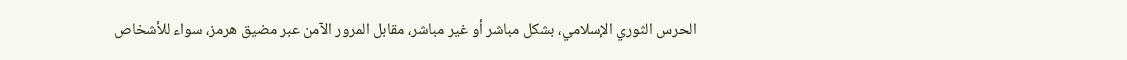الحرس الثوري الإسلامي، بشكل مباشر أو غير مباشر، مقابل المرور الآمن عبر مضيق هرمز، سواء للأشخاص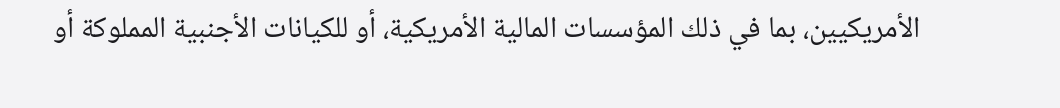الأمريكيين، بما في ذلك المؤسسات المالية الأمريكية، أو للكيانات الأجنبية المملوكة أو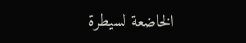الخاضعة لسيطرة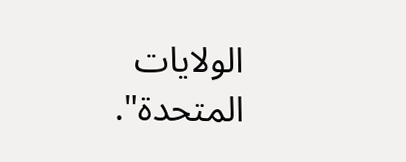الولايات المتحدة".